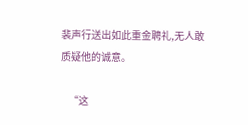裴声行送出如此重金聘礼,无人敢质疑他的诚意。

    “这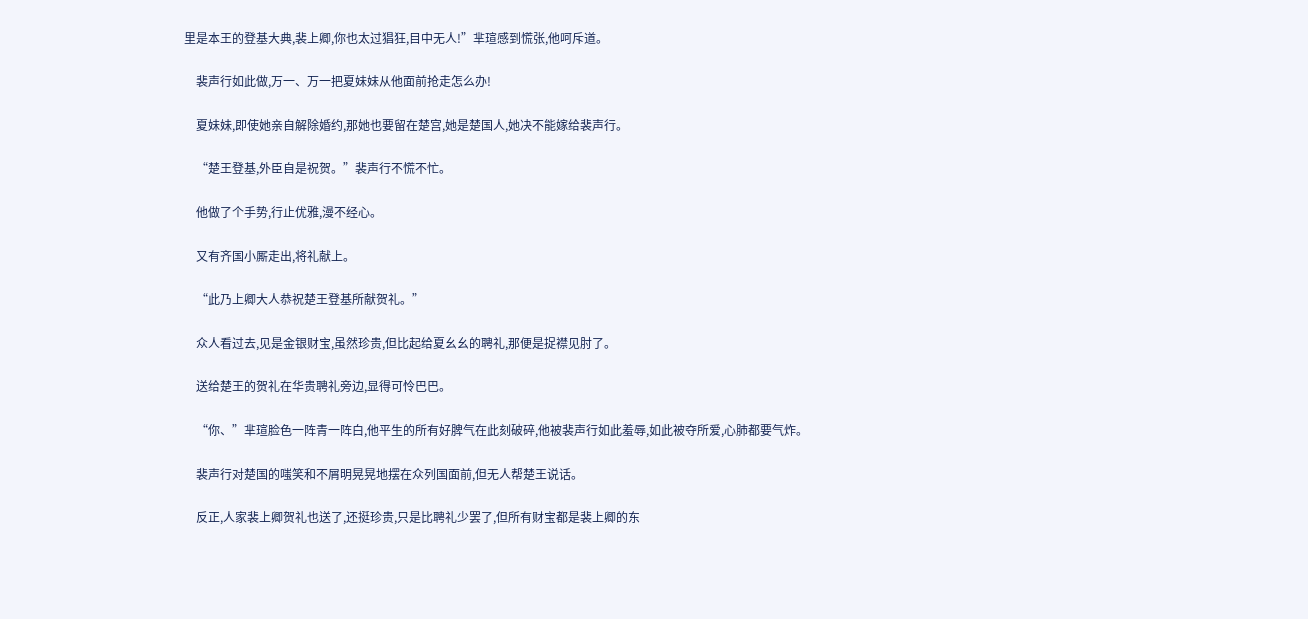里是本王的登基大典,裴上卿,你也太过猖狂,目中无人!”芈瑄感到慌张,他呵斥道。

    裴声行如此做,万一、万一把夏妹妹从他面前抢走怎么办!

    夏妹妹,即使她亲自解除婚约,那她也要留在楚宫,她是楚国人,她决不能嫁给裴声行。

    “楚王登基,外臣自是祝贺。”裴声行不慌不忙。

    他做了个手势,行止优雅,漫不经心。

    又有齐国小厮走出,将礼献上。

    “此乃上卿大人恭祝楚王登基所献贺礼。”

    众人看过去,见是金银财宝,虽然珍贵,但比起给夏幺幺的聘礼,那便是捉襟见肘了。

    送给楚王的贺礼在华贵聘礼旁边,显得可怜巴巴。

    “你、”芈瑄脸色一阵青一阵白,他平生的所有好脾气在此刻破碎,他被裴声行如此羞辱,如此被夺所爱,心肺都要气炸。

    裴声行对楚国的嗤笑和不屑明晃晃地摆在众列国面前,但无人帮楚王说话。

    反正,人家裴上卿贺礼也送了,还挺珍贵,只是比聘礼少罢了,但所有财宝都是裴上卿的东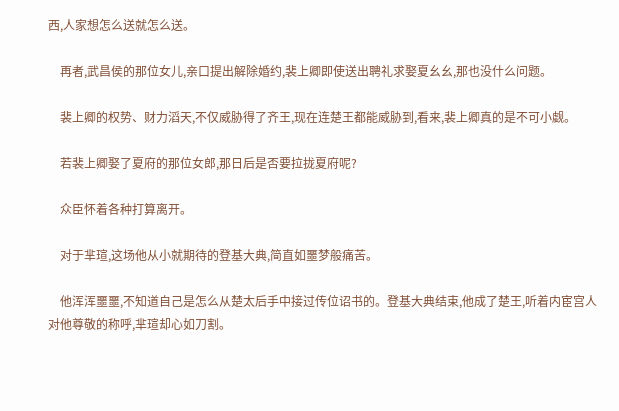西,人家想怎么送就怎么送。

    再者,武昌侯的那位女儿,亲口提出解除婚约,裴上卿即使送出聘礼求娶夏幺幺,那也没什么问题。

    裴上卿的权势、财力滔天,不仅威胁得了齐王,现在连楚王都能威胁到,看来,裴上卿真的是不可小觑。

    若裴上卿娶了夏府的那位女郎,那日后是否要拉拢夏府呢?

    众臣怀着各种打算离开。

    对于芈瑄,这场他从小就期待的登基大典,简直如噩梦般痛苦。

    他浑浑噩噩,不知道自己是怎么从楚太后手中接过传位诏书的。登基大典结束,他成了楚王,听着内宦宫人对他尊敬的称呼,芈瑄却心如刀割。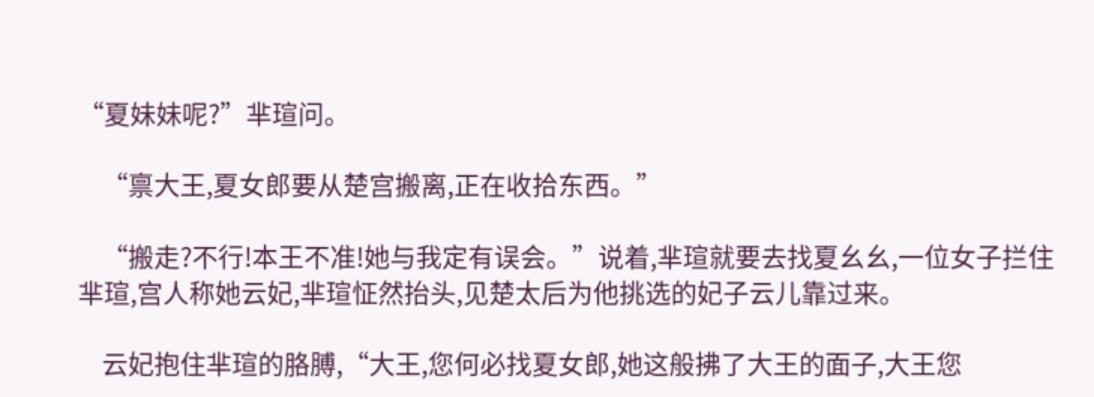“夏妹妹呢?”芈瑄问。

    “禀大王,夏女郎要从楚宫搬离,正在收拾东西。”

    “搬走?不行!本王不准!她与我定有误会。”说着,芈瑄就要去找夏幺幺,一位女子拦住芈瑄,宫人称她云妃,芈瑄怔然抬头,见楚太后为他挑选的妃子云儿靠过来。

    云妃抱住芈瑄的胳膊,“大王,您何必找夏女郎,她这般拂了大王的面子,大王您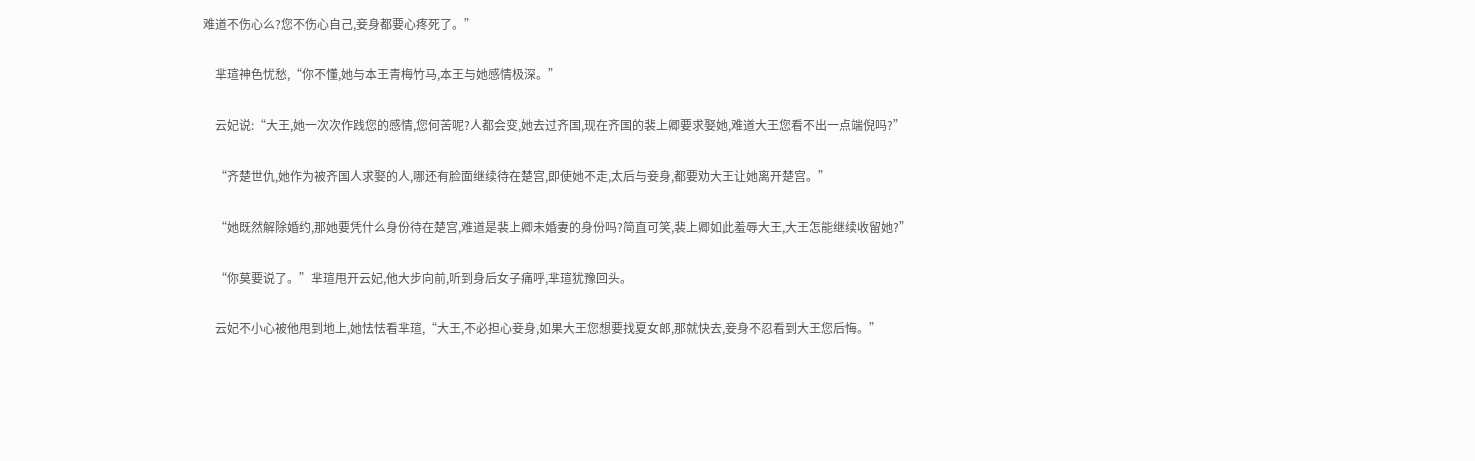难道不伤心么?您不伤心自己,妾身都要心疼死了。”

    芈瑄神色忧愁,“你不懂,她与本王青梅竹马,本王与她感情极深。”

    云妃说:“大王,她一次次作践您的感情,您何苦呢?人都会变,她去过齐国,现在齐国的裴上卿要求娶她,难道大王您看不出一点端倪吗?”

    “齐楚世仇,她作为被齐国人求娶的人,哪还有脸面继续待在楚宫,即使她不走,太后与妾身,都要劝大王让她离开楚宫。”

    “她既然解除婚约,那她要凭什么身份待在楚宫,难道是裴上卿未婚妻的身份吗?简直可笑,裴上卿如此羞辱大王,大王怎能继续收留她?”

    “你莫要说了。”芈瑄甩开云妃,他大步向前,听到身后女子痛呼,芈瑄犹豫回头。

    云妃不小心被他甩到地上,她怯怯看芈瑄,“大王,不必担心妾身,如果大王您想要找夏女郎,那就快去,妾身不忍看到大王您后悔。”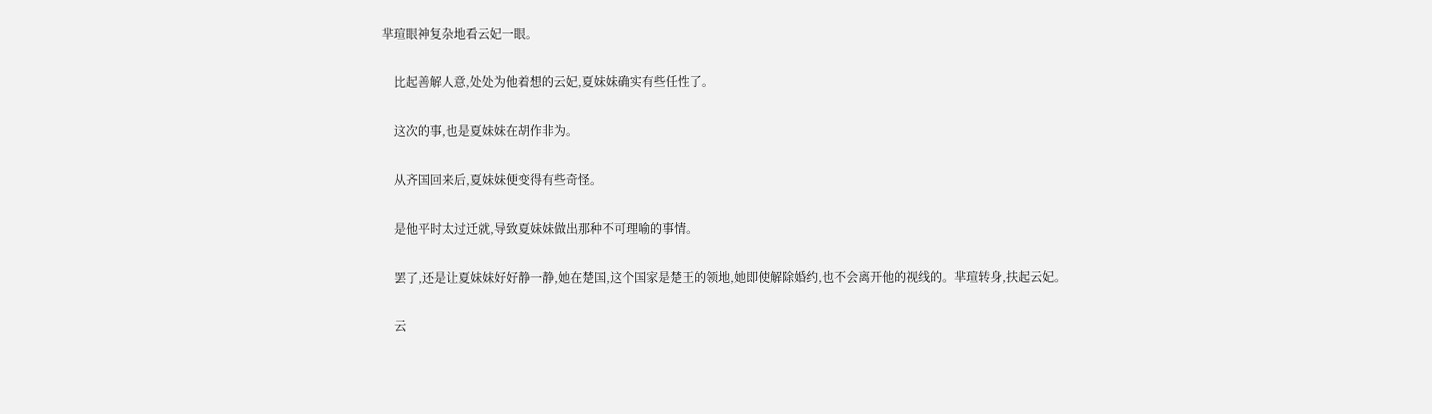芈瑄眼神复杂地看云妃一眼。

    比起善解人意,处处为他着想的云妃,夏妹妹确实有些任性了。

    这次的事,也是夏妹妹在胡作非为。

    从齐国回来后,夏妹妹便变得有些奇怪。

    是他平时太过迁就,导致夏妹妹做出那种不可理喻的事情。

    罢了,还是让夏妹妹好好静一静,她在楚国,这个国家是楚王的领地,她即使解除婚约,也不会离开他的视线的。芈瑄转身,扶起云妃。

    云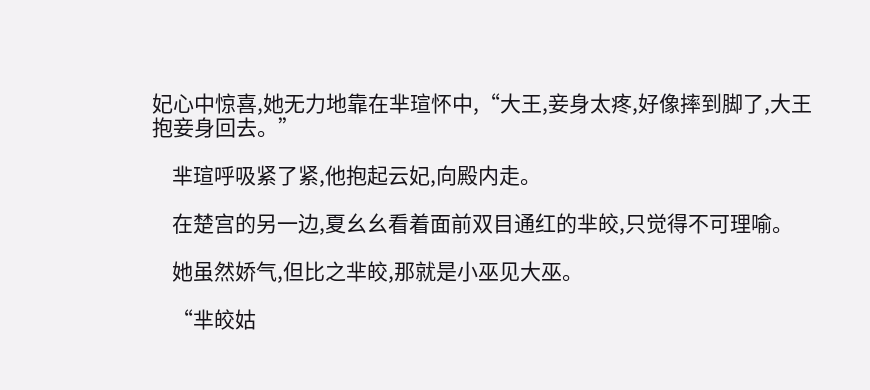妃心中惊喜,她无力地靠在芈瑄怀中,“大王,妾身太疼,好像摔到脚了,大王抱妾身回去。”

    芈瑄呼吸紧了紧,他抱起云妃,向殿内走。

    在楚宫的另一边,夏幺幺看着面前双目通红的芈皎,只觉得不可理喻。

    她虽然娇气,但比之芈皎,那就是小巫见大巫。

    “芈皎姑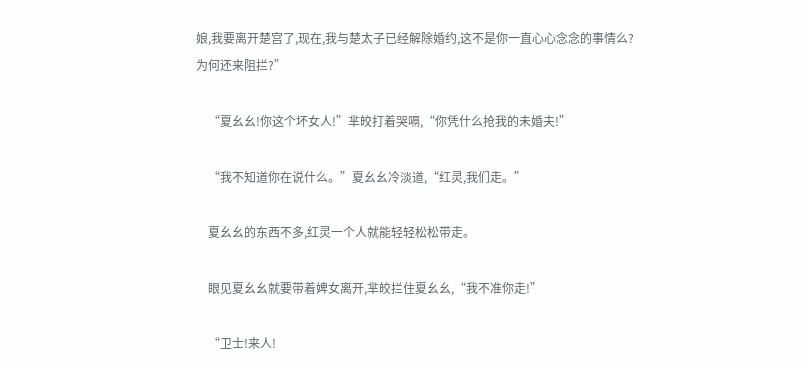娘,我要离开楚宫了,现在,我与楚太子已经解除婚约,这不是你一直心心念念的事情么?为何还来阻拦?”

    “夏幺幺!你这个坏女人!”芈皎打着哭嗝,“你凭什么抢我的未婚夫!”

    “我不知道你在说什么。”夏幺幺冷淡道,“红灵,我们走。”

    夏幺幺的东西不多,红灵一个人就能轻轻松松带走。

    眼见夏幺幺就要带着婢女离开,芈皎拦住夏幺幺,“我不准你走!”

    “卫士!来人!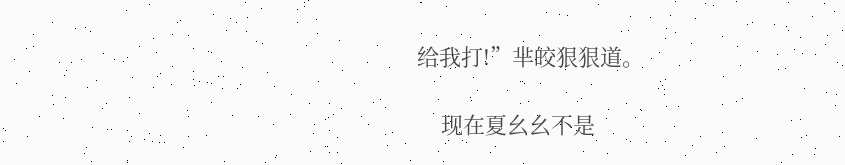给我打!”芈皎狠狠道。

    现在夏幺幺不是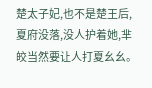楚太子妃,也不是楚王后,夏府没落,没人护着她,芈皎当然要让人打夏幺幺。